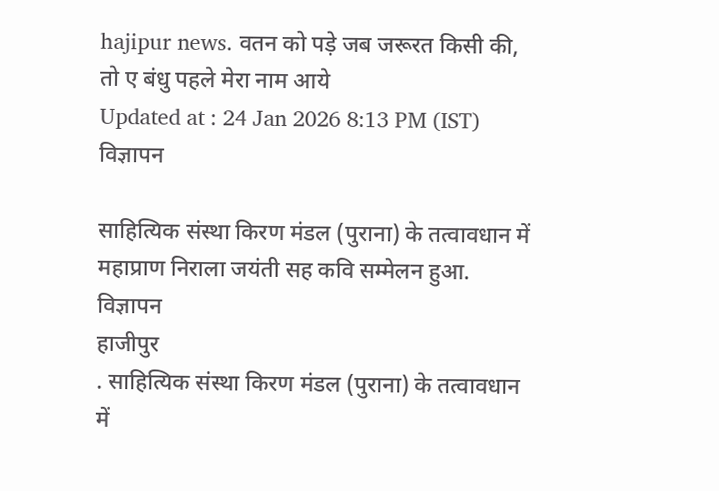hajipur news. वतन को पड़े जब जरूरत किसी की, तो ए बंधु पहले मेरा नाम आये
Updated at : 24 Jan 2026 8:13 PM (IST)
विज्ञापन

साहित्यिक संस्था किरण मंडल (पुराना) के तत्वावधान में महाप्राण निराला जयंती सह कवि सम्मेलन हुआ.
विज्ञापन
हाजीपुर
. साहित्यिक संस्था किरण मंडल (पुराना) के तत्वावधान में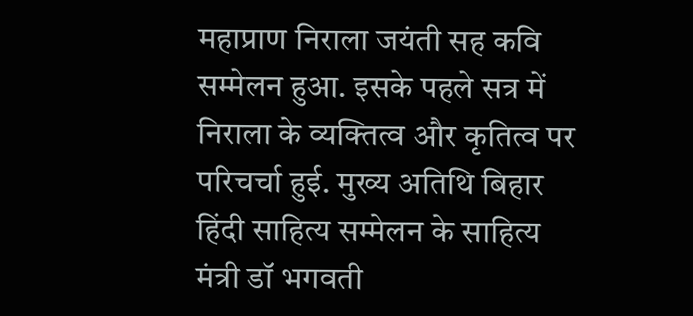महाप्राण निराला जयंती सह कवि सम्मेलन हुआ. इसके पहले सत्र में निराला के व्यक्तित्व और कृतित्व पर परिचर्चा हुई. मुख्य अतिथि बिहार हिंदी साहित्य सम्मेलन के साहित्य मंत्री डॉ भगवती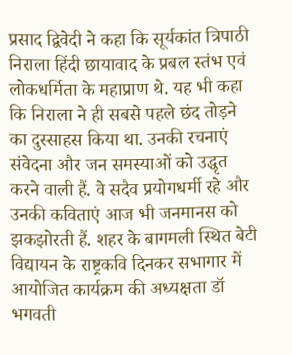प्रसाद द्विवेदी ने कहा कि सूर्यकांत त्रिपाठी निराला हिंदी छायावाद के प्रबल स्तंभ एवं लोकधर्मिता के महाप्राण थे. यह भी कहा कि निराला ने ही सबसे पहले छंद तोड़ने का दुस्साहस किया था. उनकी रचनाएं संवेदना और जन समस्याओं को उद्धृत करने वाली हैं. वे सदैव प्रयोगधर्मी रहे और उनकी कविताएं आज भी जनमानस को झकझोरती हैं. शहर के बागमली स्थित बेटी विद्यायन के राष्ट्रकवि दिनकर सभागार में आयोजित कार्यक्रम की अध्यक्षता डॉ भगवती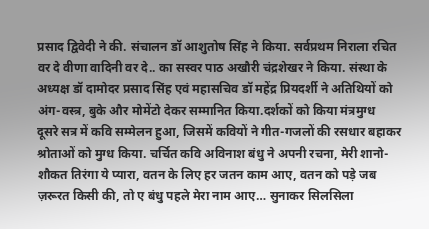प्रसाद द्विवेदी ने की. संचालन डॉ आशुतोष सिंह ने किया. सर्वप्रथम निराला रचित वर दे वीणा वादिनी वर दे.. का सस्वर पाठ अखौरी चंद्रशेखर ने किया. संस्था के अध्यक्ष डॉ दामोदर प्रसाद सिंह एवं महासचिव डॉ महेंद्र प्रियदर्शी ने अतिथियों को अंग-वस्त्र, बुके और मोमेंटो देकर सम्मानित किया.दर्शकों को किया मंत्रमुग्ध
दूसरे सत्र में कवि सम्मेलन हुआ, जिसमें कवियों ने गीत-गजलों की रसधार बहाकर श्रोताओं को मुग्ध किया. चर्चित कवि अविनाश बंधु ने अपनी रचना, मेरी शानो-शौकत तिरंगा ये प्यारा, वतन के लिए हर जतन काम आए, वतन को पड़े जब ज़रूरत किसी की, तो ए बंधु पहले मेरा नाम आए… सुनाकर सिलसिला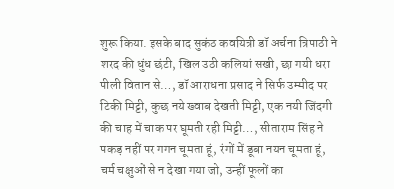शुरू किया. इसके बाद सुकंठ कवयित्री डॉ अर्चना त्रिपाठी ने शरद की धुंध छंटी, खिल उठी कलियां सखी, छा गयी धरा पीली वितान से…, डॉ आराधना प्रसाद ने सिर्फ उम्मीद पर टिकी मिट्टी, कुछ नये ख्वाब देखती मिट्टी, एक नयी जिंदगी की चाह में चाक पर घूमती रही मिट्टी…, सीताराम सिंह ने पकड़ नहीं पर गगन चूमता हूं, रंगों में डूबा नयन चूमता हूं, चर्म चक्षुओं से न देखा गया जो, उन्हीं फूलों का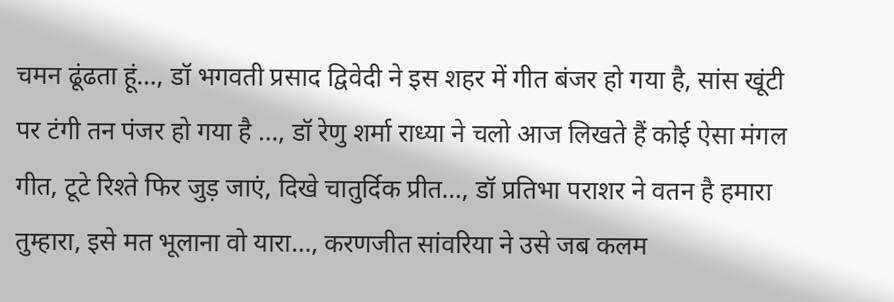चमन ढूंढता हूं…, डॉ भगवती प्रसाद द्विवेदी ने इस शहर में गीत बंजर हो गया है, सांस खूंटी पर टंगी तन पंजर हो गया है …, डॉ रेणु शर्मा राध्या ने चलो आज लिखते हैं कोई ऐसा मंगल गीत, टूटे रिश्ते फिर जुड़ जाएं, दिखे चातुर्दिक प्रीत…, डॉ प्रतिभा पराशर ने वतन है हमारा तुम्हारा, इसे मत भूलाना वो यारा…, करणजीत सांवरिया ने उसे जब कलम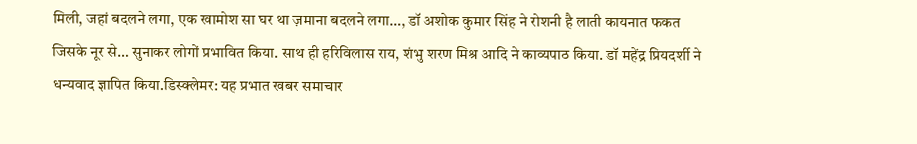मिली, जहां बदलने लगा, एक खामोश सा घर था ज़माना बदलने लगा…, डॉ अशोक कुमार सिंह ने रोशनी है लाती कायनात फकत जिसके नूर से… सुनाकर लोगों प्रभावित किया. साथ ही हरिविलास राय, शंभु शरण मिश्र आदि ने काव्यपाठ किया. डॉ महेंद्र प्रियदर्शी ने धन्यवाद ज्ञापित किया.डिस्क्लेमर: यह प्रभात खबर समाचार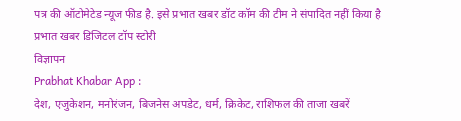पत्र की ऑटोमेटेड न्यूज फीड है. इसे प्रभात खबर डॉट कॉम की टीम ने संपादित नहीं किया है
प्रभात खबर डिजिटल टॉप स्टोरी
विज्ञापन
Prabhat Khabar App :
देश, एजुकेशन, मनोरंजन, बिजनेस अपडेट, धर्म, क्रिकेट, राशिफल की ताजा खबरें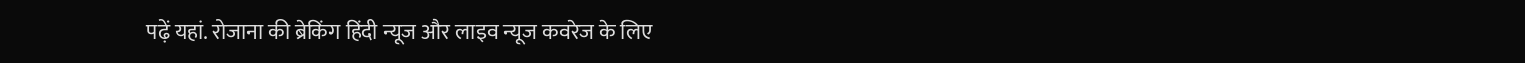पढ़ें यहां. रोजाना की ब्रेकिंग हिंदी न्यूज और लाइव न्यूज कवरेज के लिए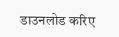डाउनलोड करिए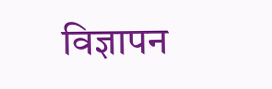विज्ञापन